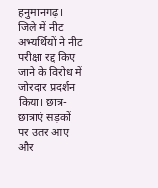हनुमानगढ़। जिले में नीट अभ्यर्थियों ने नीट परीक्षा रद्द किए जाने के विरोध में जोरदार प्रदर्शन किया। छात्र-छात्राएं सड़कों पर उतर आए और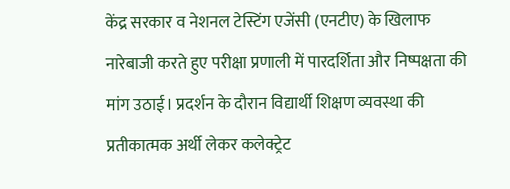केंद्र सरकार व नेशनल टेस्टिंग एजेंसी (एनटीए) के खिलाफ नारेबाजी करते हुए परीक्षा प्रणाली में पारदर्शिता और निष्पक्षता की मांग उठाई। प्रदर्शन के दौरान विद्यार्थी शिक्षण व्यवस्था की प्रतीकात्मक अर्थी लेकर कलेक्ट्रेट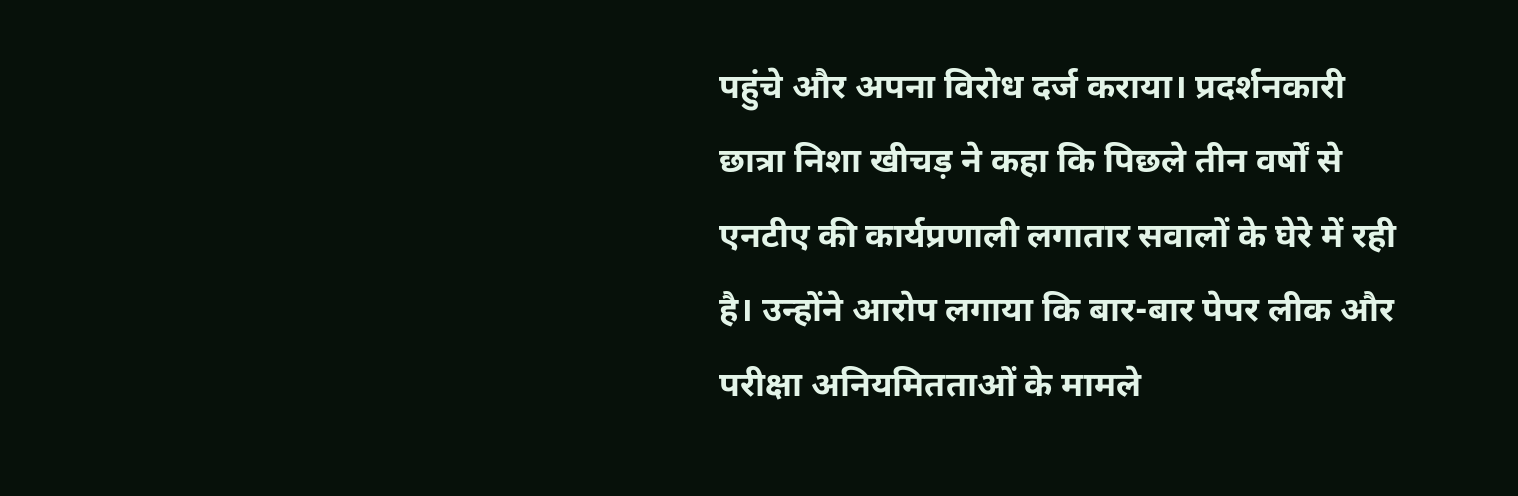पहुंचे और अपना विरोध दर्ज कराया। प्रदर्शनकारी छात्रा निशा खीचड़ ने कहा कि पिछले तीन वर्षों से एनटीए की कार्यप्रणाली लगातार सवालों के घेरे में रही है। उन्होंने आरोप लगाया कि बार-बार पेपर लीक और परीक्षा अनियमितताओं के मामले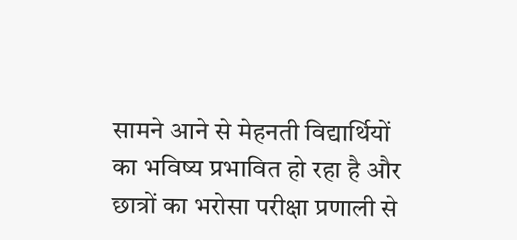सामने आने से मेहनती विद्यार्थियों का भविष्य प्रभावित हो रहा है और छात्रों का भरोसा परीक्षा प्रणाली से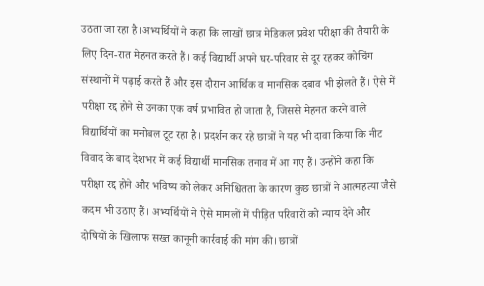उठता जा रहा है।अभ्यर्थियों ने कहा कि लाखों छात्र मेडिकल प्रवेश परीक्षा की तैयारी के लिए दिन-रात मेहनत करते हैं। कई विद्यार्थी अपने घर-परिवार से दूर रहकर कोचिंग संस्थानों में पढ़ाई करते हैं और इस दौरान आर्थिक व मानसिक दबाव भी झेलते हैं। ऐसे में परीक्षा रद्द होने से उनका एक वर्ष प्रभावित हो जाता है, जिससे मेहनत करने वाले विद्यार्थियों का मनोबल टूट रहा है। प्रदर्शन कर रहे छात्रों ने यह भी दावा किया कि नीट विवाद के बाद देशभर में कई विद्यार्थी मानसिक तनाव में आ गए हैं। उन्होंने कहा कि परीक्षा रद्द होने और भविष्य को लेकर अनिश्चितता के कारण कुछ छात्रों ने आत्महत्या जैसे कदम भी उठाए हैं। अभ्यर्थियों ने ऐसे मामलों में पीड़ित परिवारों को न्याय देने और दोषियों के खिलाफ सख्त कानूनी कार्रवाई की मांग की। छात्रों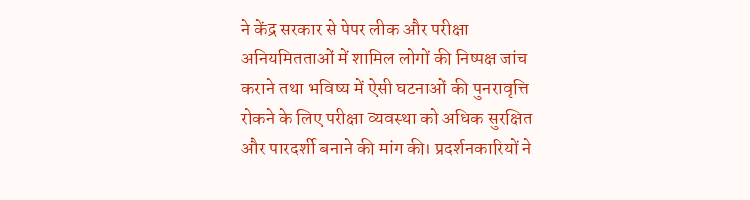ने केंद्र सरकार से पेपर लीक और परीक्षा अनियमितताओं में शामिल लोगों की निष्पक्ष जांच कराने तथा भविष्य में ऐसी घटनाओं की पुनरावृत्ति रोकने के लिए परीक्षा व्यवस्था को अधिक सुरक्षित और पारदर्शी बनाने की मांग की। प्रदर्शनकारियों ने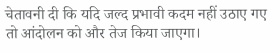चेतावनी दी कि यदि जल्द प्रभावी कदम नहीं उठाए गए तो आंदोलन को और तेज किया जाएगा।